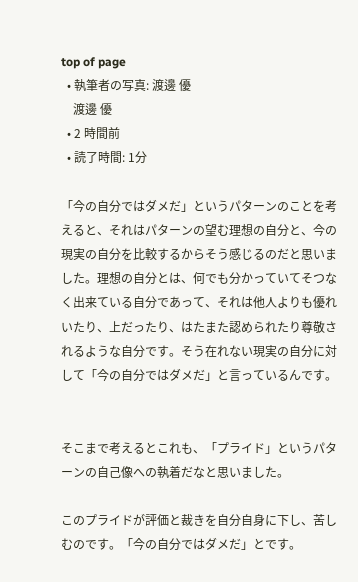top of page
  • 執筆者の写真: 渡邊 優
    渡邊 優
  • 2 時間前
  • 読了時間: 1分

「今の自分ではダメだ」というパターンのことを考えると、それはパターンの望む理想の自分と、今の現実の自分を比較するからそう感じるのだと思いました。理想の自分とは、何でも分かっていてそつなく出来ている自分であって、それは他人よりも優れいたり、上だったり、はたまた認められたり尊敬されるような自分です。そう在れない現実の自分に対して「今の自分ではダメだ」と言っているんです。


そこまで考えるとこれも、「プライド」というパターンの自己像への執着だなと思いました。

このプライドが評価と裁きを自分自身に下し、苦しむのです。「今の自分ではダメだ」とです。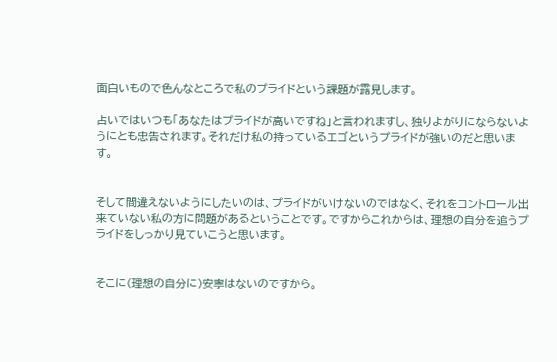面白いもので色んなところで私のプライドという課題が露見します。

占いではいつも「あなたはプライドが高いですね」と言われますし、独りよがりにならないようにとも忠告されます。それだけ私の持っているエゴというプライドが強いのだと思います。


そして間違えないようにしたいのは、プライドがいけないのではなく、それをコントロール出来ていない私の方に問題があるということです。ですからこれからは、理想の自分を追うプライドをしっかり見ていこうと思います。


そこに(理想の自分に)安寧はないのですから。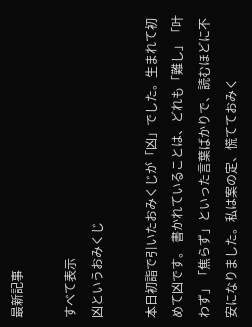最新記事

すべて表示
凶というおみくじ

本日初詣で引いたおみくじが「凶」でした。生まれて初めて凶です。 書かれていることは、どれも「難し」「叶わず」「焦らず」といった言葉ばかりで、読むほどに不安になりました。私は案の定、慌てておみく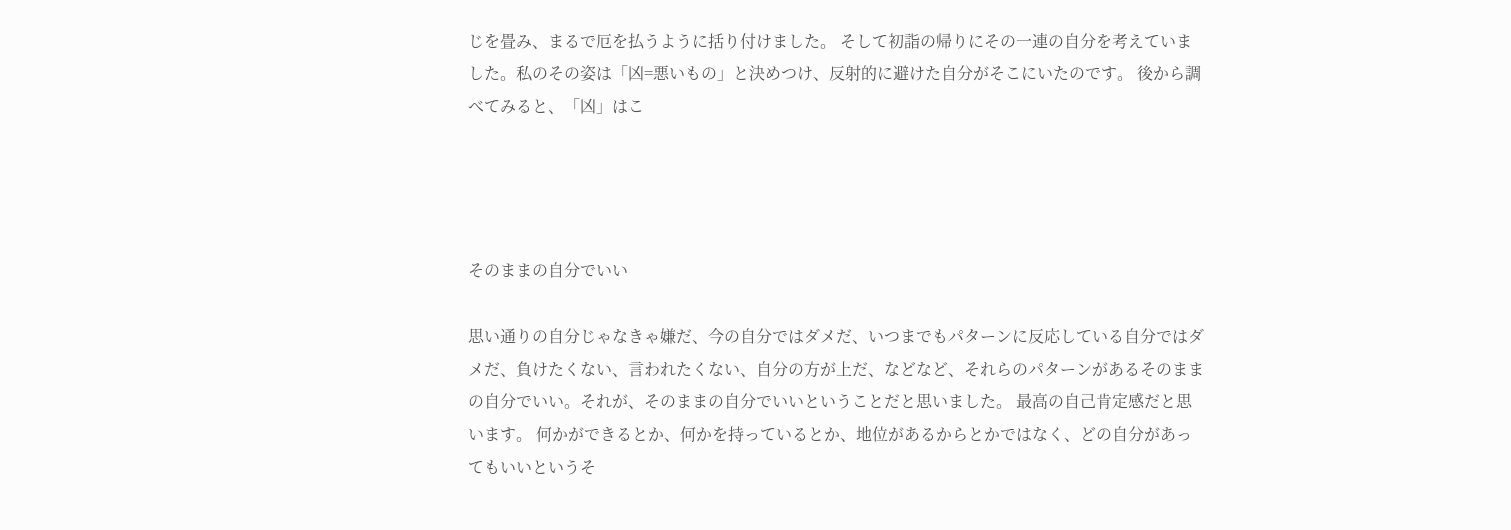じを畳み、まるで厄を払うように括り付けました。 そして初詣の帰りにその一連の自分を考えていました。私のその姿は「凶=悪いもの」と決めつけ、反射的に避けた自分がそこにいたのです。 後から調べてみると、「凶」はこ




そのままの自分でいい

思い通りの自分じゃなきゃ嫌だ、今の自分ではダメだ、いつまでもパターンに反応している自分ではダメだ、負けたくない、言われたくない、自分の方が上だ、などなど、それらのパターンがあるそのままの自分でいい。それが、そのままの自分でいいということだと思いました。 最高の自己肯定感だと思います。 何かができるとか、何かを持っているとか、地位があるからとかではなく、どの自分があってもいいというそ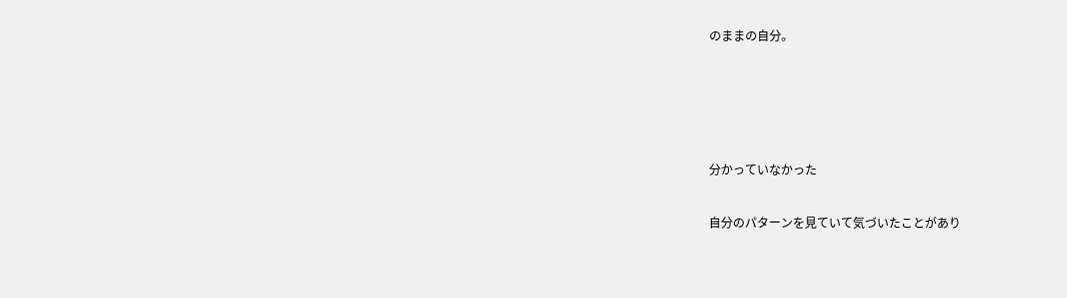のままの自分。




分かっていなかった

自分のパターンを見ていて気づいたことがあり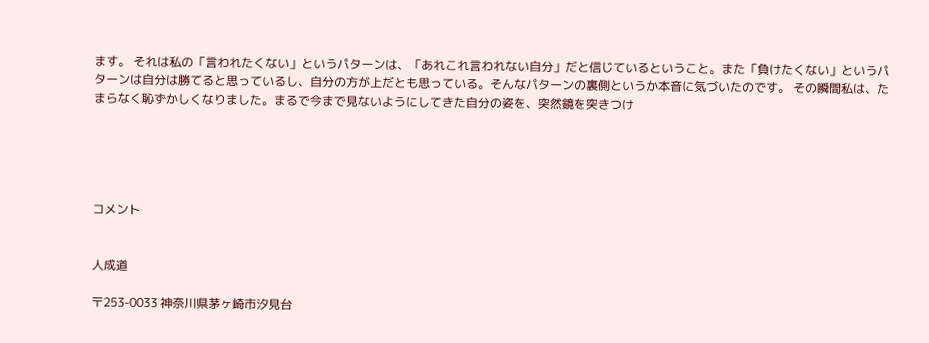ます。 それは私の「言われたくない」というパターンは、「あれこれ言われない自分」だと信じているということ。また「負けたくない」というパターンは自分は勝てると思っているし、自分の方が上だとも思っている。そんなパターンの裏側というか本音に気づいたのです。 その瞬間私は、たまらなく恥ずかしくなりました。まるで今まで見ないようにしてきた自分の姿を、突然鏡を突きつけ





コメント


人成道

〒253-0033 神奈川県茅ヶ崎市汐見台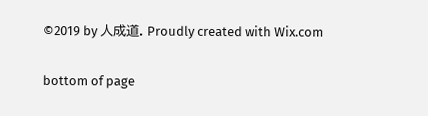©2019 by 人成道. Proudly created with Wix.com

bottom of page